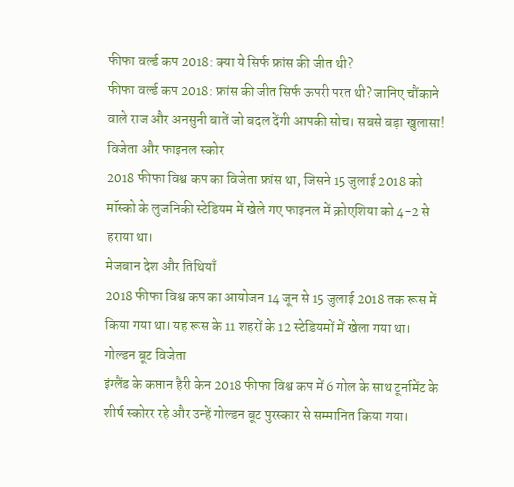फीफा वर्ल्ड कप 2018: क्या ये सिर्फ फ्रांस की जीत थी?
फीफा वर्ल्ड कप 2018: फ्रांस की जीत सिर्फ ऊपरी परत थी? जानिए चौंकाने वाले राज और अनसुनी बातें जो बदल देंगी आपकी सोच। सबसे बड़ा खुलासा!
विजेता और फाइनल स्कोर
2018 फीफा विश्व कप का विजेता फ्रांस था, जिसने 15 जुलाई 2018 को मॉस्को के लुजनिकी स्टेडियम में खेले गए फाइनल में क्रोएशिया को 4-2 से हराया था।
मेजबान देश और तिथियाँ
2018 फीफा विश्व कप का आयोजन 14 जून से 15 जुलाई 2018 तक रूस में किया गया था। यह रूस के 11 शहरों के 12 स्टेडियमों में खेला गया था।
गोल्डन बूट विजेता
इंग्लैंड के कप्तान हैरी केन 2018 फीफा विश्व कप में 6 गोल के साथ टूर्नामेंट के शीर्ष स्कोरर रहे और उन्हें गोल्डन बूट पुरस्कार से सम्मानित किया गया।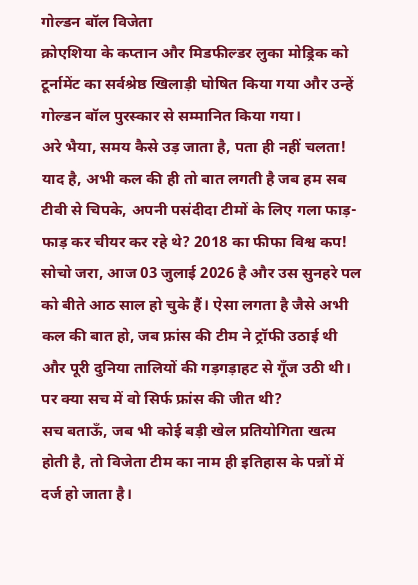गोल्डन बॉल विजेता
क्रोएशिया के कप्तान और मिडफील्डर लुका मोड्रिक को टूर्नामेंट का सर्वश्रेष्ठ खिलाड़ी घोषित किया गया और उन्हें गोल्डन बॉल पुरस्कार से सम्मानित किया गया।
अरे भैया, समय कैसे उड़ जाता है, पता ही नहीं चलता! याद है, अभी कल की ही तो बात लगती है जब हम सब टीवी से चिपके, अपनी पसंदीदा टीमों के लिए गला फाड़-फाड़ कर चीयर कर रहे थे? 2018 का फीफा विश्व कप! सोचो जरा, आज 03 जुलाई 2026 है और उस सुनहरे पल को बीते आठ साल हो चुके हैं। ऐसा लगता है जैसे अभी कल की बात हो, जब फ्रांस की टीम ने ट्रॉफी उठाई थी और पूरी दुनिया तालियों की गड़गड़ाहट से गूँज उठी थी। पर क्या सच में वो सिर्फ फ्रांस की जीत थी?
सच बताऊँ, जब भी कोई बड़ी खेल प्रतियोगिता खत्म होती है, तो विजेता टीम का नाम ही इतिहास के पन्नों में दर्ज हो जाता है।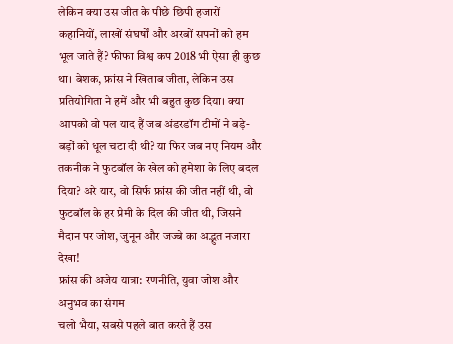लेकिन क्या उस जीत के पीछे छिपी हजारों कहानियों, लाखों संघर्षों और अरबों सपनों को हम भूल जाते हैं? फीफा विश्व कप 2018 भी ऐसा ही कुछ था। बेशक, फ्रांस ने खिताब जीता, लेकिन उस प्रतियोगिता ने हमें और भी बहुत कुछ दिया। क्या आपको वो पल याद हैं जब अंडरडॉग टीमों ने बड़े-बड़ों को धूल चटा दी थी? या फिर जब नए नियम और तकनीक ने फुटबॉल के खेल को हमेशा के लिए बदल दिया? अरे यार, वो सिर्फ फ्रांस की जीत नहीं थी, वो फुटबॉल के हर प्रेमी के दिल की जीत थी, जिसने मैदान पर जोश, जुनून और जज्बे का अद्भुत नजारा देखा!
फ्रांस की अजेय यात्रा: रणनीति, युवा जोश और अनुभव का संगम
चलो भैया, सबसे पहले बात करते हैं उस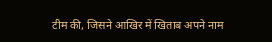टीम की, जिसने आखिर में खिताब अपने नाम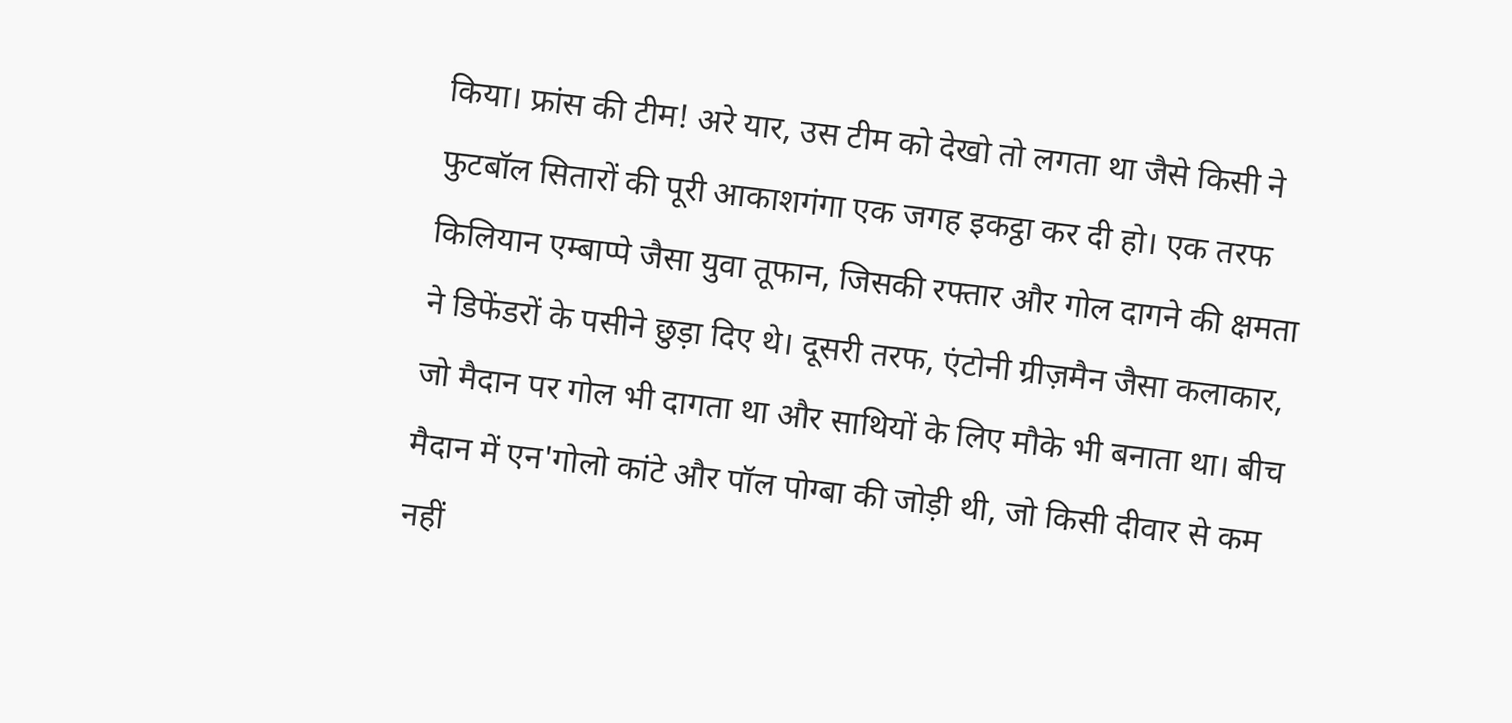किया। फ्रांस की टीम! अरे यार, उस टीम को देखो तो लगता था जैसे किसी ने फुटबॉल सितारों की पूरी आकाशगंगा एक जगह इकट्ठा कर दी हो। एक तरफ किलियान एम्बाप्पे जैसा युवा तूफान, जिसकी रफ्तार और गोल दागने की क्षमता ने डिफेंडरों के पसीने छुड़ा दिए थे। दूसरी तरफ, एंटोनी ग्रीज़मैन जैसा कलाकार, जो मैदान पर गोल भी दागता था और साथियों के लिए मौके भी बनाता था। बीच मैदान में एन'गोलो कांटे और पॉल पोग्बा की जोड़ी थी, जो किसी दीवार से कम नहीं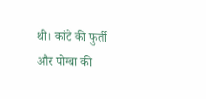थी। कांटे की फुर्ती और पोग्बा की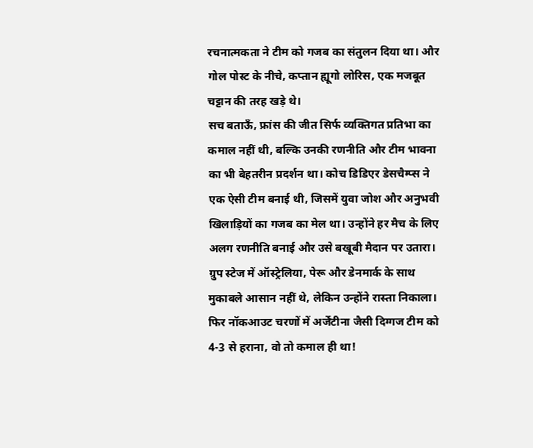रचनात्मकता ने टीम को गजब का संतुलन दिया था। और गोल पोस्ट के नीचे, कप्तान ह्यूगो लोरिस, एक मजबूत चट्टान की तरह खड़े थे।
सच बताऊँ, फ्रांस की जीत सिर्फ व्यक्तिगत प्रतिभा का कमाल नहीं थी, बल्कि उनकी रणनीति और टीम भावना का भी बेहतरीन प्रदर्शन था। कोच डिडिएर डेसचैम्प्स ने एक ऐसी टीम बनाई थी, जिसमें युवा जोश और अनुभवी खिलाड़ियों का गजब का मेल था। उन्होंने हर मैच के लिए अलग रणनीति बनाई और उसे बखूबी मैदान पर उतारा। ग्रुप स्टेज में ऑस्ट्रेलिया, पेरू और डेनमार्क के साथ मुकाबले आसान नहीं थे, लेकिन उन्होंने रास्ता निकाला। फिर नॉकआउट चरणों में अर्जेंटीना जैसी दिग्गज टीम को 4-3 से हराना, वो तो कमाल ही था!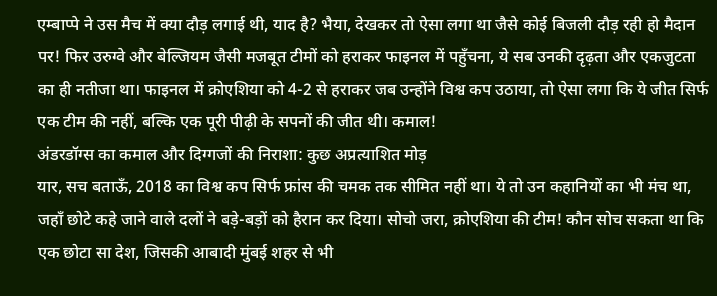एम्बाप्पे ने उस मैच में क्या दौड़ लगाई थी, याद है? भैया, देखकर तो ऐसा लगा था जैसे कोई बिजली दौड़ रही हो मैदान पर! फिर उरुग्वे और बेल्जियम जैसी मजबूत टीमों को हराकर फाइनल में पहुँचना, ये सब उनकी दृढ़ता और एकजुटता का ही नतीजा था। फाइनल में क्रोएशिया को 4-2 से हराकर जब उन्होंने विश्व कप उठाया, तो ऐसा लगा कि ये जीत सिर्फ एक टीम की नहीं, बल्कि एक पूरी पीढ़ी के सपनों की जीत थी। कमाल!
अंडरडॉग्स का कमाल और दिग्गजों की निराशा: कुछ अप्रत्याशित मोड़
यार, सच बताऊँ, 2018 का विश्व कप सिर्फ फ्रांस की चमक तक सीमित नहीं था। ये तो उन कहानियों का भी मंच था, जहाँ छोटे कहे जाने वाले दलों ने बड़े-बड़ों को हैरान कर दिया। सोचो जरा, क्रोएशिया की टीम! कौन सोच सकता था कि एक छोटा सा देश, जिसकी आबादी मुंबई शहर से भी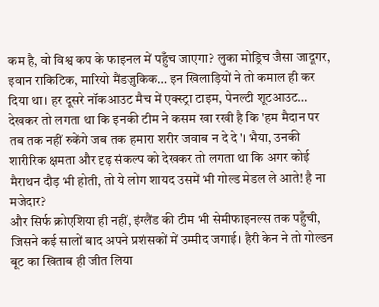कम है, वो विश्व कप के फाइनल में पहुँच जाएगा? लुका मोड्रिच जैसा जादूगर, इवान राकिटिक, मारियो मैंडज़ुकिक… इन खिलाड़ियों ने तो कमाल ही कर दिया था। हर दूसरे नॉकआउट मैच में एक्स्ट्रा टाइम, पेनल्टी शूटआउट… देखकर तो लगता था कि इनकी टीम ने कसम खा रखी है कि 'हम मैदान पर तब तक नहीं रुकेंगे जब तक हमारा शरीर जवाब न दे दे'। भैया, उनकी शारीरिक क्षमता और दृढ़ संकल्प को देखकर तो लगता था कि अगर कोई मैराथन दौड़ भी होती, तो ये लोग शायद उसमें भी गोल्ड मेडल ले आते! है ना मजेदार?
और सिर्फ क्रोएशिया ही नहीं, इंग्लैंड की टीम भी सेमीफाइनल्स तक पहुँची, जिसने कई सालों बाद अपने प्रशंसकों में उम्मीद जगाई। हैरी केन ने तो गोल्डन बूट का खिताब ही जीत लिया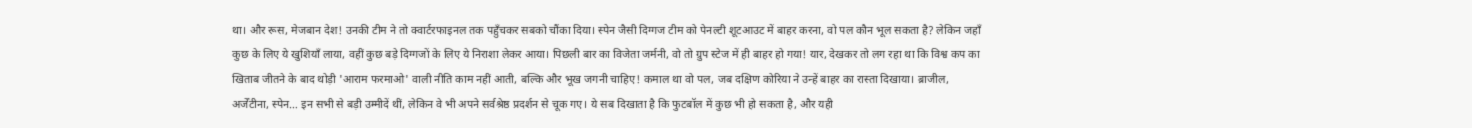था। और रूस, मेजबान देश! उनकी टीम ने तो क्वार्टरफाइनल तक पहुँचकर सबको चौंका दिया। स्पेन जैसी दिग्गज टीम को पेनल्टी शूटआउट में बाहर करना, वो पल कौन भूल सकता है? लेकिन जहाँ कुछ के लिए ये खुशियाँ लाया, वहीं कुछ बड़े दिग्गजों के लिए ये निराशा लेकर आया। पिछली बार का विजेता जर्मनी, वो तो ग्रुप स्टेज में ही बाहर हो गया! यार, देखकर तो लग रहा था कि विश्व कप का खिताब जीतने के बाद थोड़ी 'आराम फरमाओ' वाली नीति काम नहीं आती, बल्कि और भूख जगनी चाहिए! कमाल था वो पल, जब दक्षिण कोरिया ने उन्हें बाहर का रास्ता दिखाया। ब्राजील, अर्जेंटीना, स्पेन… इन सभी से बड़ी उम्मीदें थीं, लेकिन वे भी अपने सर्वश्रेष्ठ प्रदर्शन से चूक गए। ये सब दिखाता है कि फुटबॉल में कुछ भी हो सकता है, और यही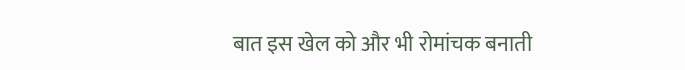बात इस खेल को और भी रोमांचक बनाती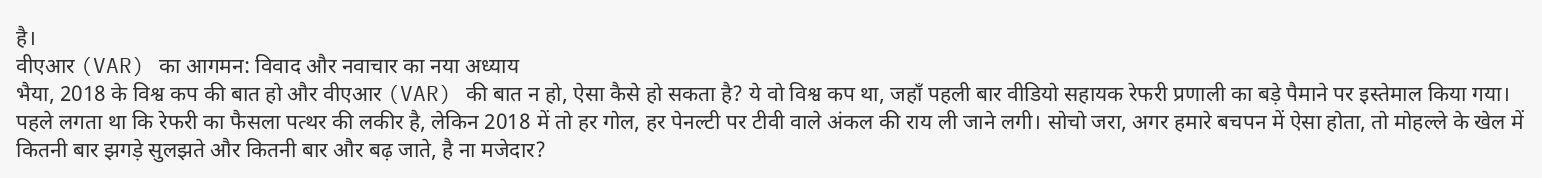है।
वीएआर (VAR) का आगमन: विवाद और नवाचार का नया अध्याय
भैया, 2018 के विश्व कप की बात हो और वीएआर (VAR) की बात न हो, ऐसा कैसे हो सकता है? ये वो विश्व कप था, जहाँ पहली बार वीडियो सहायक रेफरी प्रणाली का बड़े पैमाने पर इस्तेमाल किया गया। पहले लगता था कि रेफरी का फैसला पत्थर की लकीर है, लेकिन 2018 में तो हर गोल, हर पेनल्टी पर टीवी वाले अंकल की राय ली जाने लगी। सोचो जरा, अगर हमारे बचपन में ऐसा होता, तो मोहल्ले के खेल में कितनी बार झगड़े सुलझते और कितनी बार और बढ़ जाते, है ना मजेदार?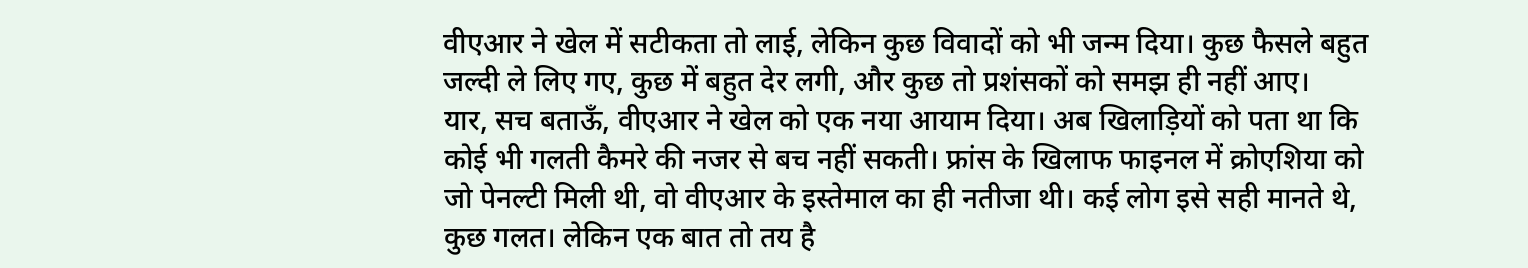वीएआर ने खेल में सटीकता तो लाई, लेकिन कुछ विवादों को भी जन्म दिया। कुछ फैसले बहुत जल्दी ले लिए गए, कुछ में बहुत देर लगी, और कुछ तो प्रशंसकों को समझ ही नहीं आए।
यार, सच बताऊँ, वीएआर ने खेल को एक नया आयाम दिया। अब खिलाड़ियों को पता था कि कोई भी गलती कैमरे की नजर से बच नहीं सकती। फ्रांस के खिलाफ फाइनल में क्रोएशिया को जो पेनल्टी मिली थी, वो वीएआर के इस्तेमाल का ही नतीजा थी। कई लोग इसे सही मानते थे, कुछ गलत। लेकिन एक बात तो तय है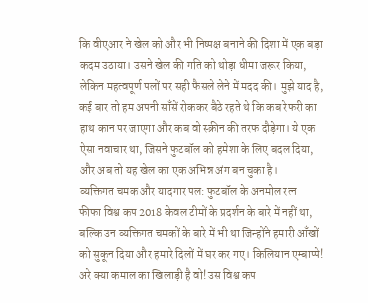कि वीएआर ने खेल को और भी निष्पक्ष बनाने की दिशा में एक बड़ा कदम उठाया। उसने खेल की गति को थोड़ा धीमा जरूर किया, लेकिन महत्वपूर्ण पलों पर सही फैसले लेने में मदद की। मुझे याद है, कई बार तो हम अपनी साँसें रोककर बैठे रहते थे कि कब रेफरी का हाथ कान पर जाएगा और कब वो स्क्रीन की तरफ दौड़ेगा। ये एक ऐसा नवाचार था, जिसने फुटबॉल को हमेशा के लिए बदल दिया, और अब तो यह खेल का एक अभिन्न अंग बन चुका है।
व्यक्तिगत चमक और यादगार पल: फुटबॉल के अनमोल रत्न
फीफा विश्व कप 2018 केवल टीमों के प्रदर्शन के बारे में नहीं था, बल्कि उन व्यक्तिगत चमकों के बारे में भी था जिन्होंने हमारी आँखों को सुकून दिया और हमारे दिलों में घर कर गए। किलियान एम्बाप्पे! अरे क्या कमाल का खिलाड़ी है वो! उस विश्व कप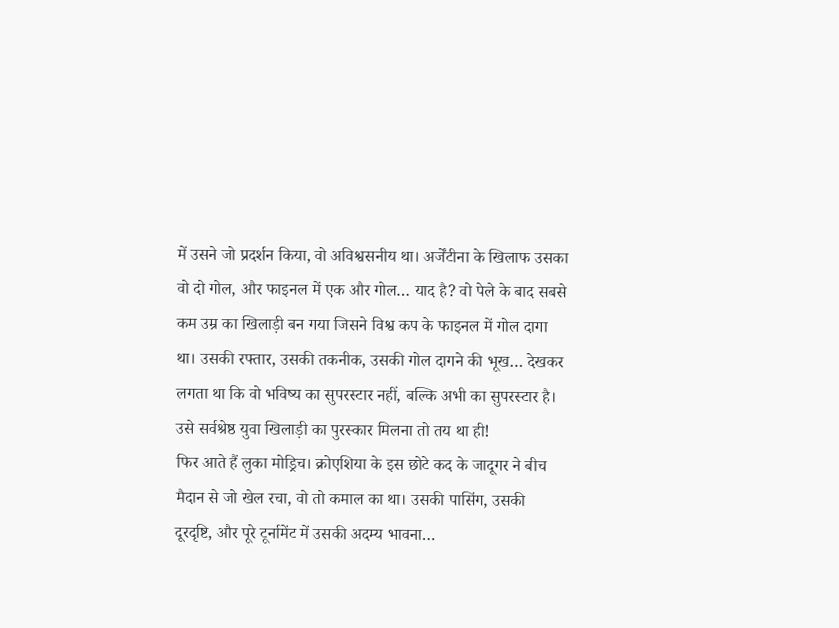में उसने जो प्रदर्शन किया, वो अविश्वसनीय था। अर्जेंटीना के खिलाफ उसका वो दो गोल, और फाइनल में एक और गोल… याद है? वो पेले के बाद सबसे कम उम्र का खिलाड़ी बन गया जिसने विश्व कप के फाइनल में गोल दागा था। उसकी रफ्तार, उसकी तकनीक, उसकी गोल दागने की भूख… देखकर लगता था कि वो भविष्य का सुपरस्टार नहीं, बल्कि अभी का सुपरस्टार है। उसे सर्वश्रेष्ठ युवा खिलाड़ी का पुरस्कार मिलना तो तय था ही!
फिर आते हैं लुका मोड्रिच। क्रोएशिया के इस छोटे कद के जादूगर ने बीच मैदान से जो खेल रचा, वो तो कमाल का था। उसकी पासिंग, उसकी दूरदृष्टि, और पूरे टूर्नामेंट में उसकी अदम्य भावना…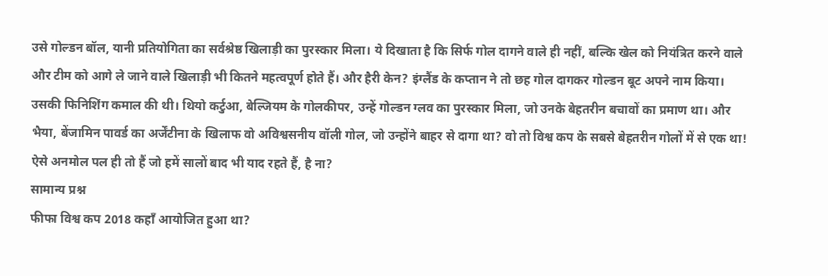उसे गोल्डन बॉल, यानी प्रतियोगिता का सर्वश्रेष्ठ खिलाड़ी का पुरस्कार मिला। ये दिखाता है कि सिर्फ गोल दागने वाले ही नहीं, बल्कि खेल को नियंत्रित करने वाले और टीम को आगे ले जाने वाले खिलाड़ी भी कितने महत्वपूर्ण होते हैं। और हैरी केन? इंग्लैंड के कप्तान ने तो छह गोल दागकर गोल्डन बूट अपने नाम किया। उसकी फिनिशिंग कमाल की थी। थियो कर्टुआ, बेल्जियम के गोलकीपर, उन्हें गोल्डन ग्लव का पुरस्कार मिला, जो उनके बेहतरीन बचावों का प्रमाण था। और भैया, बेंजामिन पावर्ड का अर्जेंटीना के खिलाफ वो अविश्वसनीय वॉली गोल, जो उन्होंने बाहर से दागा था? वो तो विश्व कप के सबसे बेहतरीन गोलों में से एक था! ऐसे अनमोल पल ही तो हैं जो हमें सालों बाद भी याद रहते हैं, है ना?
सामान्य प्रश्न
फीफा विश्व कप 2018 कहाँ आयोजित हुआ था?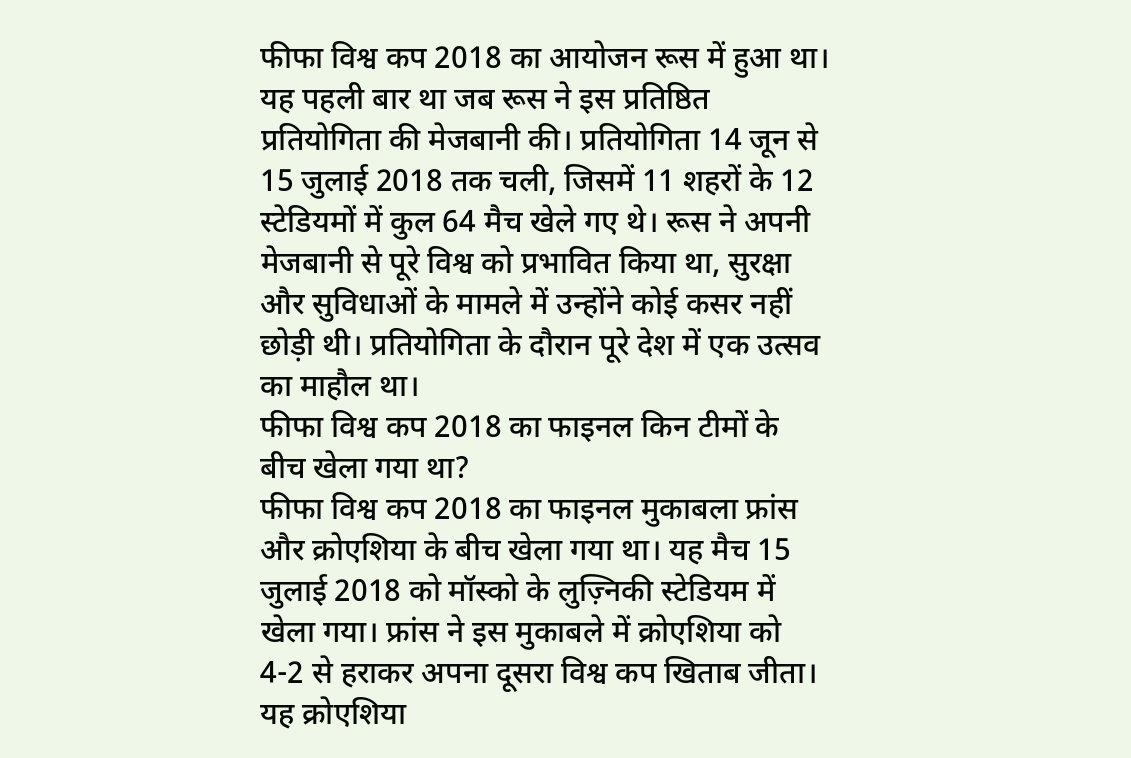फीफा विश्व कप 2018 का आयोजन रूस में हुआ था। यह पहली बार था जब रूस ने इस प्रतिष्ठित प्रतियोगिता की मेजबानी की। प्रतियोगिता 14 जून से 15 जुलाई 2018 तक चली, जिसमें 11 शहरों के 12 स्टेडियमों में कुल 64 मैच खेले गए थे। रूस ने अपनी मेजबानी से पूरे विश्व को प्रभावित किया था, सुरक्षा और सुविधाओं के मामले में उन्होंने कोई कसर नहीं छोड़ी थी। प्रतियोगिता के दौरान पूरे देश में एक उत्सव का माहौल था।
फीफा विश्व कप 2018 का फाइनल किन टीमों के बीच खेला गया था?
फीफा विश्व कप 2018 का फाइनल मुकाबला फ्रांस और क्रोएशिया के बीच खेला गया था। यह मैच 15 जुलाई 2018 को मॉस्को के लुज़्निकी स्टेडियम में खेला गया। फ्रांस ने इस मुकाबले में क्रोएशिया को 4-2 से हराकर अपना दूसरा विश्व कप खिताब जीता। यह क्रोएशिया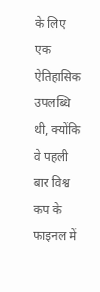के लिए एक ऐतिहासिक उपलब्धि थी, क्योंकि वे पहली बार विश्व कप के फाइनल में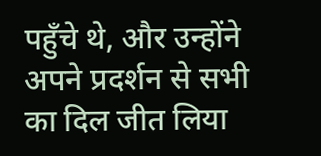पहुँचे थे, और उन्होंने अपने प्रदर्शन से सभी का दिल जीत लिया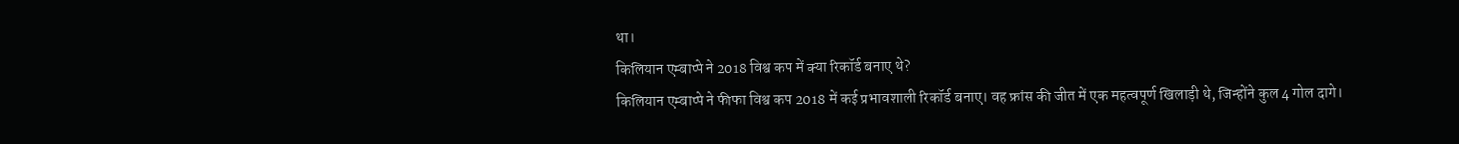था।
किलियान एम्बाप्पे ने 2018 विश्व कप में क्या रिकॉर्ड बनाए थे?
किलियान एम्बाप्पे ने फीफा विश्व कप 2018 में कई प्रभावशाली रिकॉर्ड बनाए। वह फ्रांस की जीत में एक महत्वपूर्ण खिलाड़ी थे, जिन्होंने कुल 4 गोल दागे।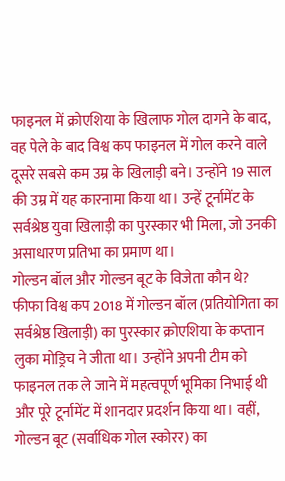फाइनल में क्रोएशिया के खिलाफ गोल दागने के बाद, वह पेले के बाद विश्व कप फाइनल में गोल करने वाले दूसरे सबसे कम उम्र के खिलाड़ी बने। उन्होंने 19 साल की उम्र में यह कारनामा किया था। उन्हें टूर्नामेंट के सर्वश्रेष्ठ युवा खिलाड़ी का पुरस्कार भी मिला, जो उनकी असाधारण प्रतिभा का प्रमाण था।
गोल्डन बॉल और गोल्डन बूट के विजेता कौन थे?
फीफा विश्व कप 2018 में गोल्डन बॉल (प्रतियोगिता का सर्वश्रेष्ठ खिलाड़ी) का पुरस्कार क्रोएशिया के कप्तान लुका मोड्रिच ने जीता था। उन्होंने अपनी टीम को फाइनल तक ले जाने में महत्वपूर्ण भूमिका निभाई थी और पूरे टूर्नामेंट में शानदार प्रदर्शन किया था। वहीं, गोल्डन बूट (सर्वाधिक गोल स्कोरर) का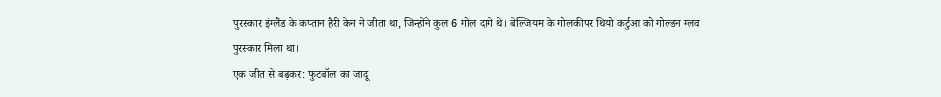पुरस्कार इंग्लैंड के कप्तान हैरी केन ने जीता था, जिन्होंने कुल 6 गोल दागे थे। बेल्जियम के गोलकीपर थियो कर्टुआ को गोल्डन ग्लव पुरस्कार मिला था।
एक जीत से बढ़कर: फुटबॉल का जादू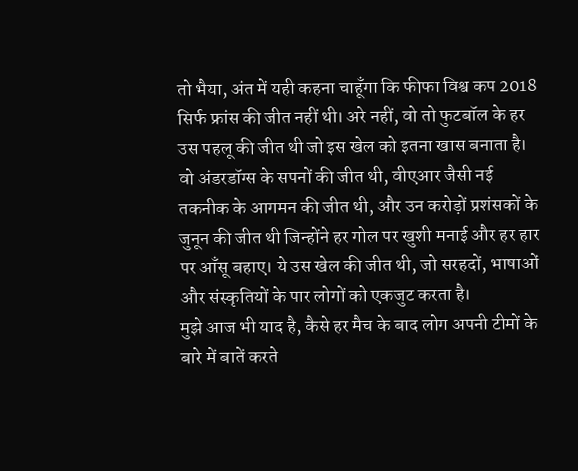तो भैया, अंत में यही कहना चाहूँगा कि फीफा विश्व कप 2018 सिर्फ फ्रांस की जीत नहीं थी। अरे नहीं, वो तो फुटबॉल के हर उस पहलू की जीत थी जो इस खेल को इतना खास बनाता है। वो अंडरडॉग्स के सपनों की जीत थी, वीएआर जैसी नई तकनीक के आगमन की जीत थी, और उन करोड़ों प्रशंसकों के जुनून की जीत थी जिन्होंने हर गोल पर खुशी मनाई और हर हार पर आँसू बहाए। ये उस खेल की जीत थी, जो सरहदों, भाषाओं और संस्कृतियों के पार लोगों को एकजुट करता है।
मुझे आज भी याद है, कैसे हर मैच के बाद लोग अपनी टीमों के बारे में बातें करते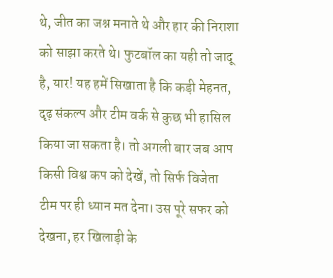थे, जीत का जश्न मनाते थे और हार की निराशा को साझा करते थे। फुटबॉल का यही तो जादू है, यार! यह हमें सिखाता है कि कड़ी मेहनत, दृढ़ संकल्प और टीम वर्क से कुछ भी हासिल किया जा सकता है। तो अगली बार जब आप किसी विश्व कप को देखें, तो सिर्फ विजेता टीम पर ही ध्यान मत देना। उस पूरे सफर को देखना, हर खिलाड़ी के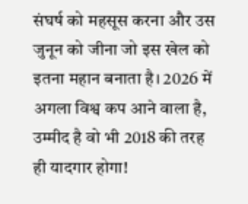संघर्ष को महसूस करना और उस जुनून को जीना जो इस खेल को इतना महान बनाता है। 2026 में अगला विश्व कप आने वाला है, उम्मीद है वो भी 2018 की तरह ही यादगार होगा!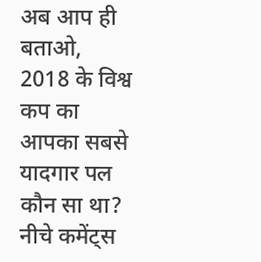अब आप ही बताओ, 2018 के विश्व कप का आपका सबसे यादगार पल कौन सा था? नीचे कमेंट्स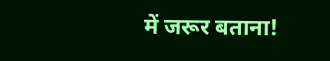में जरूर बताना!